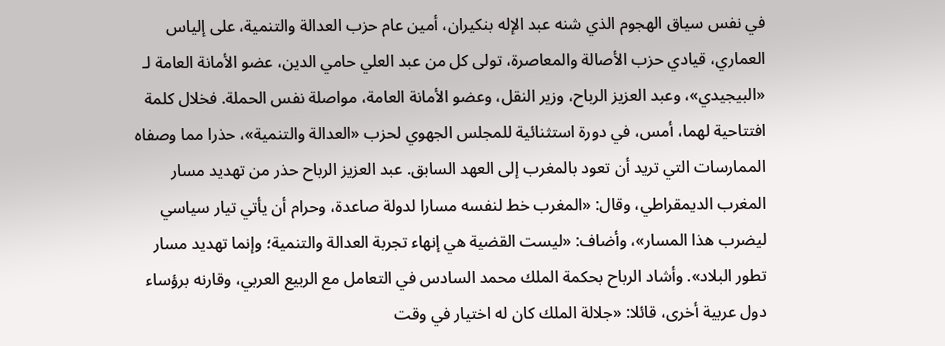في نفس سياق الهجوم الذي شنه عبد الإله بنكيران، أمين عام حزب العدالة والتنمية، على إلياس العماري، قيادي حزب الأصالة والمعاصرة، تولى كل من عبد العلي حامي الدين، عضو الأمانة العامة لـ «البيجيدي»، وعبد العزيز الرباح، وزير النقل، وعضو الأمانة العامة، مواصلة نفس الحملة. فخلال كلمة افتتاحية لهما، أمس، في دورة استثنائية للمجلس الجهوي لحزب «العدالة والتنمية»، حذرا مما وصفاه الممارسات التي تريد أن تعود بالمغرب إلى العهد السابق. عبد العزيز الرباح حذر من تهديد مسار المغرب الديمقراطي، وقال: «المغرب خط لنفسه مسارا لدولة صاعدة، وحرام أن يأتي تيار سياسي ليضرب هذا المسار»، وأضاف: «ليست القضية هي إنهاء تجربة العدالة والتنمية؛ وإنما تهديد مسار تطور البلاد». وأشاد الرباح بحكمة الملك محمد السادس في التعامل مع الربيع العربي، وقارنه برؤساء دول عربية أخرى، قائلا: «جلالة الملك كان له اختيار في وقت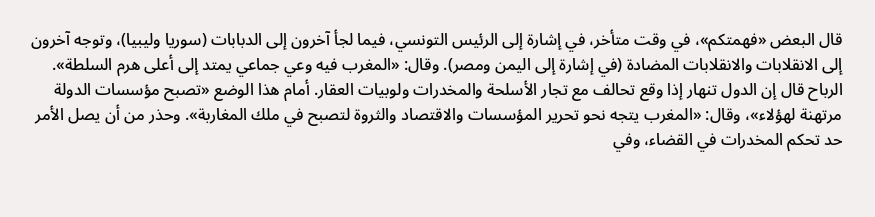قال البعض «فهمتكم»، في وقت متأخر، في إشارة إلى الرئيس التونسي، فيما لجأ آخرون إلى الدبابات (سوريا وليبيا)، وتوجه آخرون إلى الانقلابات والانقلابات المضادة (في إشارة إلى اليمن ومصر). وقال: «المغرب فيه وعي جماعي يمتد إلى أعلى هرم السلطة».
الرباح قال إن الدول تنهار إذا وقع تحالف مع تجار الأسلحة والمخدرات ولوبيات العقار. أمام هذا الوضع «تصبح مؤسسات الدولة مرتهنة لهؤلاء»، وقال: «المغرب يتجه نحو تحرير المؤسسات والاقتصاد والثروة لتصبح في ملك المغاربة». وحذر من أن يصل الأمر حد تحكم المخدرات في القضاء، وفي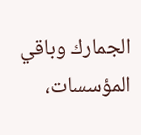الجمارك وباقي المؤسسات،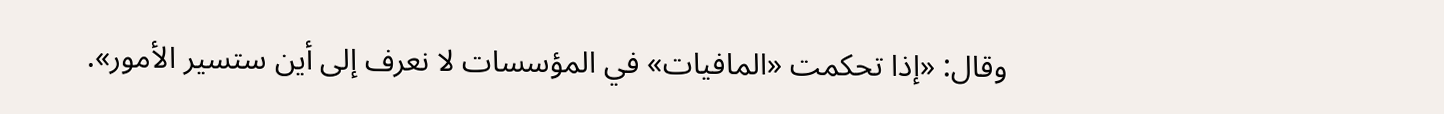وقال: «إذا تحكمت «المافيات» في المؤسسات لا نعرف إلى أين ستسير الأمور».